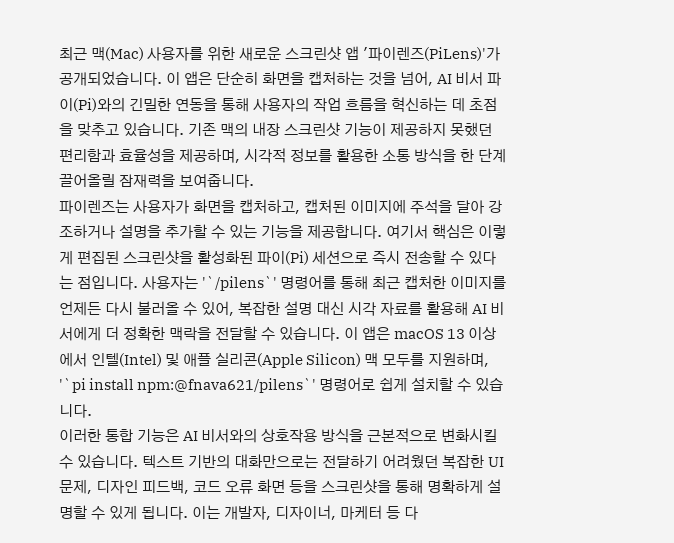최근 맥(Mac) 사용자를 위한 새로운 스크린샷 앱 '파이렌즈(PiLens)'가 공개되었습니다. 이 앱은 단순히 화면을 캡처하는 것을 넘어, AI 비서 파이(Pi)와의 긴밀한 연동을 통해 사용자의 작업 흐름을 혁신하는 데 초점을 맞추고 있습니다. 기존 맥의 내장 스크린샷 기능이 제공하지 못했던 편리함과 효율성을 제공하며, 시각적 정보를 활용한 소통 방식을 한 단계 끌어올릴 잠재력을 보여줍니다.
파이렌즈는 사용자가 화면을 캡처하고, 캡처된 이미지에 주석을 달아 강조하거나 설명을 추가할 수 있는 기능을 제공합니다. 여기서 핵심은 이렇게 편집된 스크린샷을 활성화된 파이(Pi) 세션으로 즉시 전송할 수 있다는 점입니다. 사용자는 '`/pilens`' 명령어를 통해 최근 캡처한 이미지를 언제든 다시 불러올 수 있어, 복잡한 설명 대신 시각 자료를 활용해 AI 비서에게 더 정확한 맥락을 전달할 수 있습니다. 이 앱은 macOS 13 이상에서 인텔(Intel) 및 애플 실리콘(Apple Silicon) 맥 모두를 지원하며, '`pi install npm:@fnava621/pilens`' 명령어로 쉽게 설치할 수 있습니다.
이러한 통합 기능은 AI 비서와의 상호작용 방식을 근본적으로 변화시킬 수 있습니다. 텍스트 기반의 대화만으로는 전달하기 어려웠던 복잡한 UI 문제, 디자인 피드백, 코드 오류 화면 등을 스크린샷을 통해 명확하게 설명할 수 있게 됩니다. 이는 개발자, 디자이너, 마케터 등 다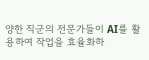양한 직군의 전문가들이 AI를 활용하여 작업을 효율화하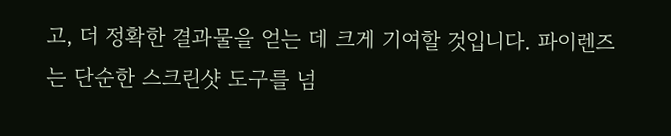고, 더 정확한 결과물을 얻는 데 크게 기여할 것입니다. 파이렌즈는 단순한 스크린샷 도구를 넘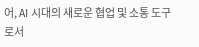어, AI 시대의 새로운 협업 및 소통 도구로서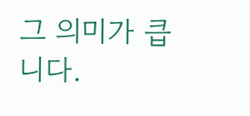그 의미가 큽니다.